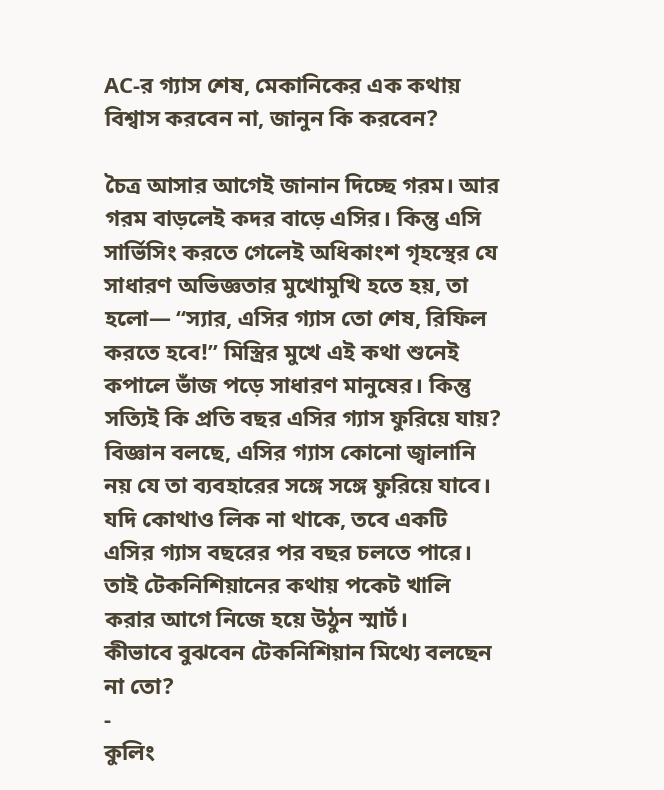AC-র গ্যাস শেষ, মেকানিকের এক কথায় বিশ্বাস করবেন না, জানুন কি করবেন?

চৈত্র আসার আগেই জানান দিচ্ছে গরম। আর গরম বাড়লেই কদর বাড়ে এসির। কিন্তু এসি সার্ভিসিং করতে গেলেই অধিকাংশ গৃহস্থের যে সাধারণ অভিজ্ঞতার মুখোমুখি হতে হয়, তা হলো— “স্যার, এসির গ্যাস তো শেষ, রিফিল করতে হবে!” মিস্ত্রির মুখে এই কথা শুনেই কপালে ভাঁজ পড়ে সাধারণ মানুষের। কিন্তু সত্যিই কি প্রতি বছর এসির গ্যাস ফুরিয়ে যায়?
বিজ্ঞান বলছে, এসির গ্যাস কোনো জ্বালানি নয় যে তা ব্যবহারের সঙ্গে সঙ্গে ফুরিয়ে যাবে। যদি কোথাও লিক না থাকে, তবে একটি এসির গ্যাস বছরের পর বছর চলতে পারে। তাই টেকনিশিয়ানের কথায় পকেট খালি করার আগে নিজে হয়ে উঠুন স্মার্ট।
কীভাবে বুঝবেন টেকনিশিয়ান মিথ্যে বলছেন না তো?
-
কুলিং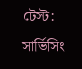টেস্ট: সার্ভিসিং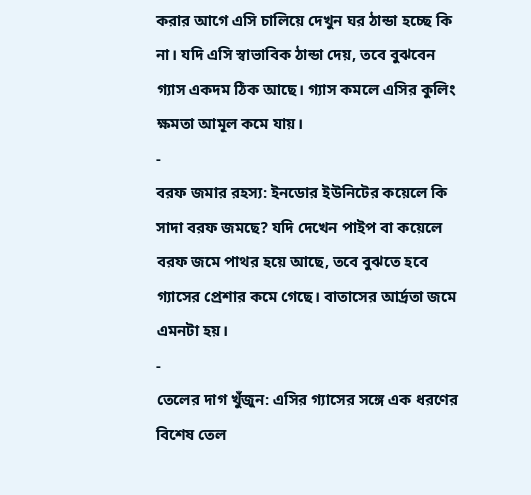করার আগে এসি চালিয়ে দেখুন ঘর ঠান্ডা হচ্ছে কি না। যদি এসি স্বাভাবিক ঠান্ডা দেয়, তবে বুঝবেন গ্যাস একদম ঠিক আছে। গ্যাস কমলে এসির কুলিং ক্ষমতা আমূল কমে যায়।
-
বরফ জমার রহস্য: ইনডোর ইউনিটের কয়েলে কি সাদা বরফ জমছে? যদি দেখেন পাইপ বা কয়েলে বরফ জমে পাথর হয়ে আছে, তবে বুঝতে হবে গ্যাসের প্রেশার কমে গেছে। বাতাসের আর্দ্রতা জমে এমনটা হয়।
-
তেলের দাগ খুঁজুন: এসির গ্যাসের সঙ্গে এক ধরণের বিশেষ তেল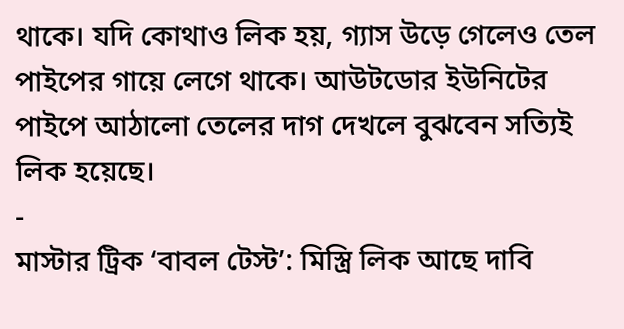থাকে। যদি কোথাও লিক হয়, গ্যাস উড়ে গেলেও তেল পাইপের গায়ে লেগে থাকে। আউটডোর ইউনিটের পাইপে আঠালো তেলের দাগ দেখলে বুঝবেন সত্যিই লিক হয়েছে।
-
মাস্টার ট্রিক ‘বাবল টেস্ট’: মিস্ত্রি লিক আছে দাবি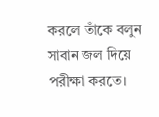করলে তাঁকে বলুন সাবান জল দিয়ে পরীক্ষা করতে।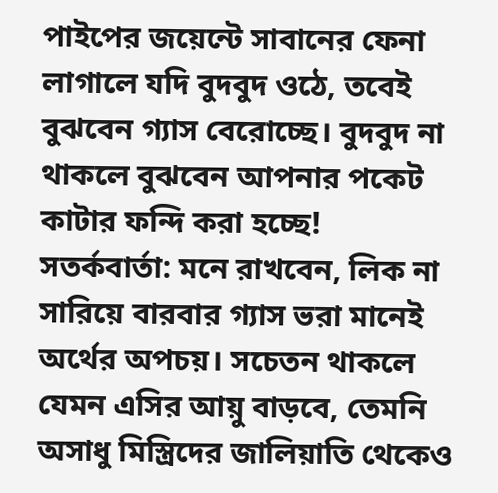পাইপের জয়েন্টে সাবানের ফেনা লাগালে যদি বুদবুদ ওঠে, তবেই বুঝবেন গ্যাস বেরোচ্ছে। বুদবুদ না থাকলে বুঝবেন আপনার পকেট কাটার ফন্দি করা হচ্ছে!
সতর্কবার্তা: মনে রাখবেন, লিক না সারিয়ে বারবার গ্যাস ভরা মানেই অর্থের অপচয়। সচেতন থাকলে যেমন এসির আয়ু বাড়বে, তেমনি অসাধু মিস্ত্রিদের জালিয়াতি থেকেও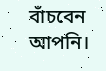বাঁচবেন আপনি।